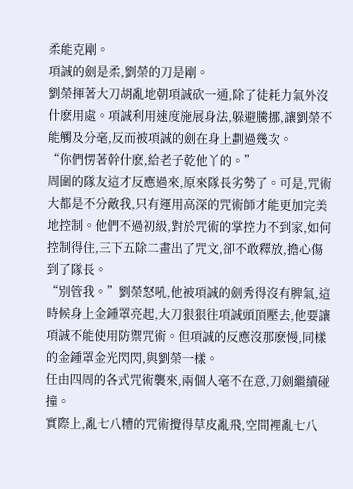柔能克剛。
項誠的劍是柔,劉榮的刀是剛。
劉榮揮著大刀胡亂地朝項誠砍一通,除了徒耗力氣外沒什麽用處。項誠利用速度施展身法,躲避騰挪,讓劉榮不能觸及分毫,反而被項誠的劍在身上劃過幾次。
“你們愣著幹什麽,給老子乾他丫的。”
周圍的隊友這才反應過來,原來隊長劣勢了。可是,咒術大都是不分敵我,只有運用高深的咒術師才能更加完美地控制。他們不過初級,對於咒術的掌控力不到家,如何控制得住,三下五除二畫出了咒文,卻不敢釋放,擔心傷到了隊長。
“別管我。”劉榮怒吼,他被項誠的劍秀得沒有脾氣,這時候身上金鍾罩亮起,大刀狠狠往項誠頭頂壓去,他要讓項誠不能使用防禦咒術。但項誠的反應沒那麽慢,同樣的金鍾罩金光閃閃,與劉榮一樣。
任由四周的各式咒術襲來,兩個人毫不在意,刀劍繼續碰撞。
實際上,亂七八糟的咒術攪得草皮亂飛,空間裡亂七八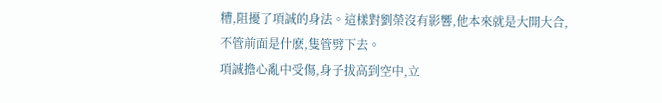糟,阻擾了項誠的身法。這樣對劉榮沒有影響,他本來就是大開大合,不管前面是什麽,隻管劈下去。
項誠擔心亂中受傷,身子拔高到空中,立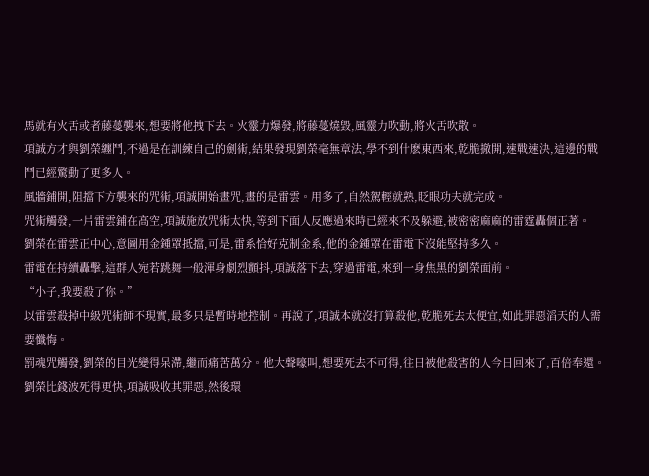馬就有火舌或者藤蔓襲來,想要將他拽下去。火靈力爆發,將藤蔓燒毀,風靈力吹動,將火舌吹散。
項誠方才與劉榮纏鬥,不過是在訓練自己的劍術,結果發現劉榮毫無章法,學不到什麽東西來,乾脆撤開,速戰速決,這邊的戰鬥已經驚動了更多人。
風牆鋪開,阻擋下方襲來的咒術,項誠開始畫咒,畫的是雷雲。用多了,自然駕輕就熟,眨眼功夫就完成。
咒術觸發,一片雷雲鋪在高空,項誠施放咒術太快,等到下面人反應過來時已經來不及躲避,被密密麻麻的雷霆轟個正著。
劉榮在雷雲正中心,意圖用金鍾罩抵擋,可是,雷系恰好克制金系,他的金鍾罩在雷電下沒能堅持多久。
雷電在持續轟擊,這群人宛若跳舞一般渾身劇烈顫抖,項誠落下去,穿過雷電,來到一身焦黑的劉榮面前。
“小子,我要殺了你。”
以雷雲殺掉中級咒術師不現實,最多只是暫時地控制。再說了,項誠本就沒打算殺他,乾脆死去太便宜,如此罪惡滔天的人需要懺悔。
罰魂咒觸發,劉榮的目光變得呆滯,繼而痛苦萬分。他大聲嚎叫,想要死去不可得,往日被他殺害的人今日回來了,百倍奉還。
劉榮比錢波死得更快,項誠吸收其罪惡,然後環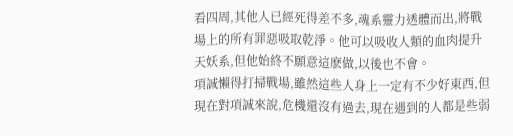看四周,其他人已經死得差不多,魂系靈力透體而出,將戰場上的所有罪惡吸取乾淨。他可以吸收人類的血肉提升天妖系,但他始終不願意這麽做,以後也不會。
項誠懶得打掃戰場,雖然這些人身上一定有不少好東西,但現在對項誠來說,危機還沒有過去,現在遇到的人都是些弱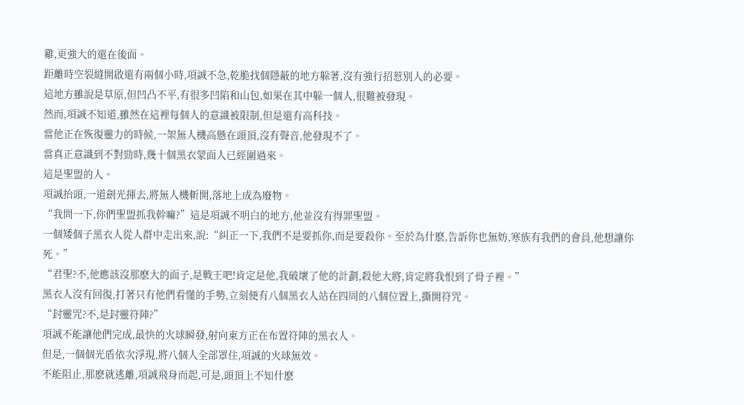雞,更強大的還在後面。
距離時空裂縫開啟還有兩個小時,項誠不急,乾脆找個隱蔽的地方躲著,沒有強行招惹別人的必要。
這地方雖說是草原,但凹凸不平,有很多凹陷和山包,如果在其中躲一個人,很難被發現。
然而,項誠不知道,雖然在這裡每個人的意識被限制,但是還有高科技。
當他正在恢復靈力的時候,一架無人機高懸在頭頂,沒有聲音,他發現不了。
當真正意識到不對勁時,幾十個黑衣蒙面人已經圍過來。
這是聖盟的人。
項誠抬頭,一道劍光揮去,將無人機斬開,落地上成為廢物。
“我問一下,你們聖盟抓我幹嘛?”這是項誠不明白的地方,他並沒有得罪聖盟。
一個矮個子黑衣人從人群中走出來,說:“糾正一下,我們不是要抓你,而是要殺你。至於為什麽,告訴你也無妨,寒族有我們的會員,他想讓你死。”
“君聖?不,他應該沒那麽大的面子,是戰王吧!肯定是他,我破壞了他的計劃,殺他大將,肯定將我恨到了骨子裡。”
黑衣人沒有回復,打著只有他們看懂的手勢,立刻便有八個黑衣人站在四周的八個位置上,撕開符咒。
“封靈咒?不,是封靈符陣?”
項誠不能讓他們完成,最快的火球瞬發,射向東方正在布置符陣的黑衣人。
但是,一個個光盾依次浮現,將八個人全部罩住,項誠的火球無效。
不能阻止,那麽就逃離,項誠飛身而起,可是,頭頂上不知什麽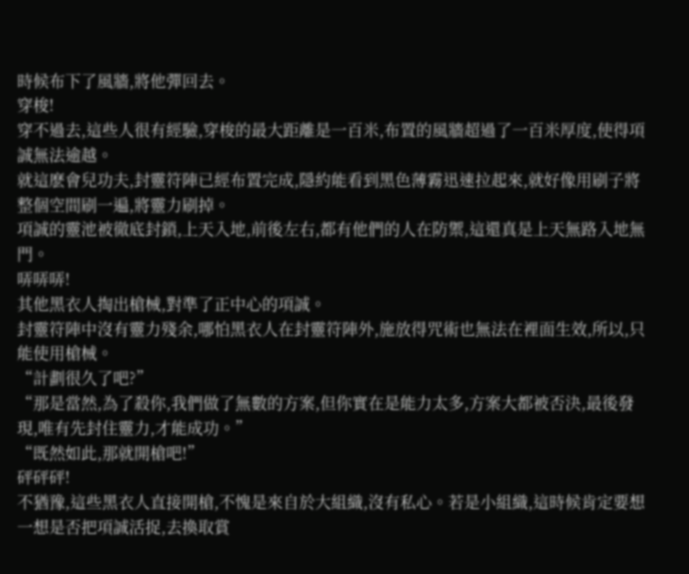時候布下了風牆,將他彈回去。
穿梭!
穿不過去,這些人很有經驗,穿梭的最大距離是一百米,布置的風牆超過了一百米厚度,使得項誠無法逾越。
就這麽會兒功夫,封靈符陣已經布置完成,隱約能看到黑色薄霧迅速拉起來,就好像用刷子將整個空間刷一遍,將靈力刷掉。
項誠的靈池被徹底封鎖,上天入地,前後左右,都有他們的人在防禦,這還真是上天無路入地無門。
哢哢哢!
其他黑衣人掏出槍械,對準了正中心的項誠。
封靈符陣中沒有靈力殘余,哪怕黑衣人在封靈符陣外,施放得咒術也無法在裡面生效,所以,只能使用槍械。
“計劃很久了吧?”
“那是當然,為了殺你,我們做了無數的方案,但你實在是能力太多,方案大都被否決,最後發現,唯有先封住靈力,才能成功。”
“既然如此,那就開槍吧!”
砰砰砰!
不猶豫,這些黑衣人直接開槍,不愧是來自於大組織,沒有私心。若是小組織,這時候肯定要想一想是否把項誠活捉,去換取賞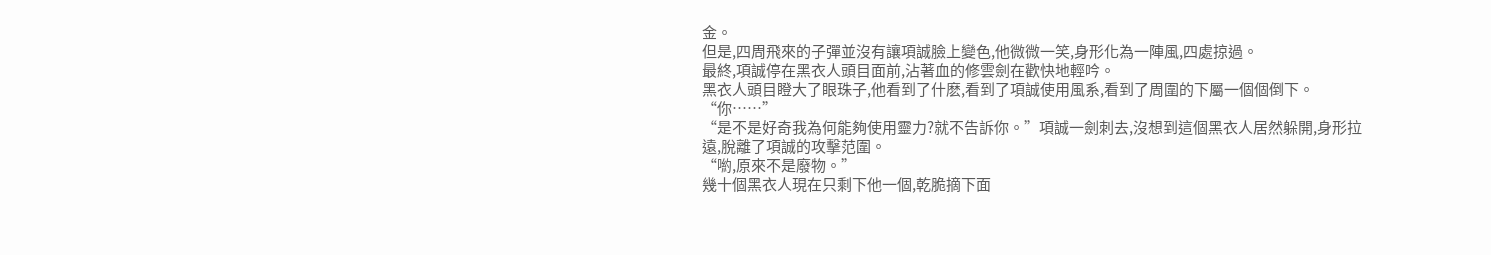金。
但是,四周飛來的子彈並沒有讓項誠臉上變色,他微微一笑,身形化為一陣風,四處掠過。
最終,項誠停在黑衣人頭目面前,沾著血的修雲劍在歡快地輕吟。
黑衣人頭目瞪大了眼珠子,他看到了什麽,看到了項誠使用風系,看到了周圍的下屬一個個倒下。
“你……”
“是不是好奇我為何能夠使用靈力?就不告訴你。”項誠一劍刺去,沒想到這個黑衣人居然躲開,身形拉遠,脫離了項誠的攻擊范圍。
“喲,原來不是廢物。”
幾十個黑衣人現在只剩下他一個,乾脆摘下面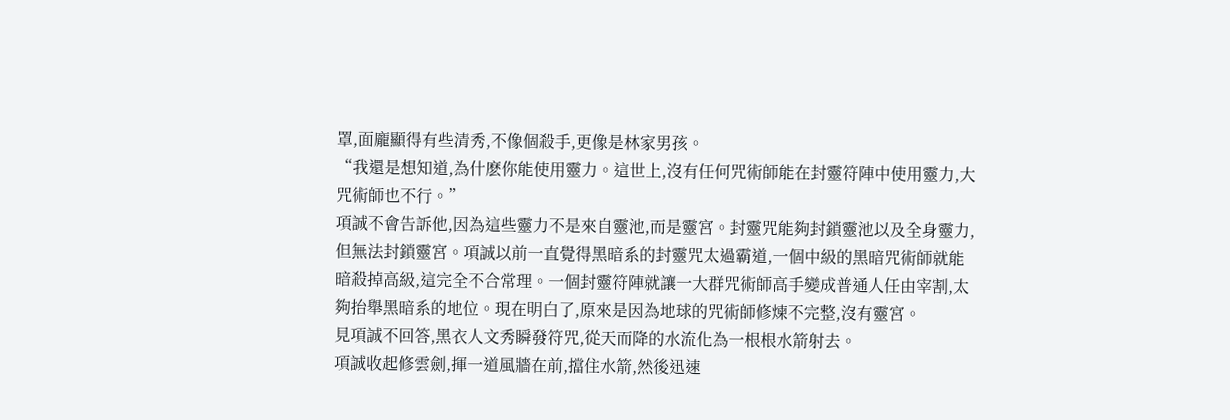罩,面龐顯得有些清秀,不像個殺手,更像是林家男孩。
“我還是想知道,為什麽你能使用靈力。這世上,沒有任何咒術師能在封靈符陣中使用靈力,大咒術師也不行。”
項誠不會告訴他,因為這些靈力不是來自靈池,而是靈宮。封靈咒能夠封鎖靈池以及全身靈力,但無法封鎖靈宮。項誠以前一直覺得黑暗系的封靈咒太過霸道,一個中級的黑暗咒術師就能暗殺掉高級,這完全不合常理。一個封靈符陣就讓一大群咒術師高手變成普通人任由宰割,太夠抬舉黑暗系的地位。現在明白了,原來是因為地球的咒術師修煉不完整,沒有靈宮。
見項誠不回答,黑衣人文秀瞬發符咒,從天而降的水流化為一根根水箭射去。
項誠收起修雲劍,揮一道風牆在前,擋住水箭,然後迅速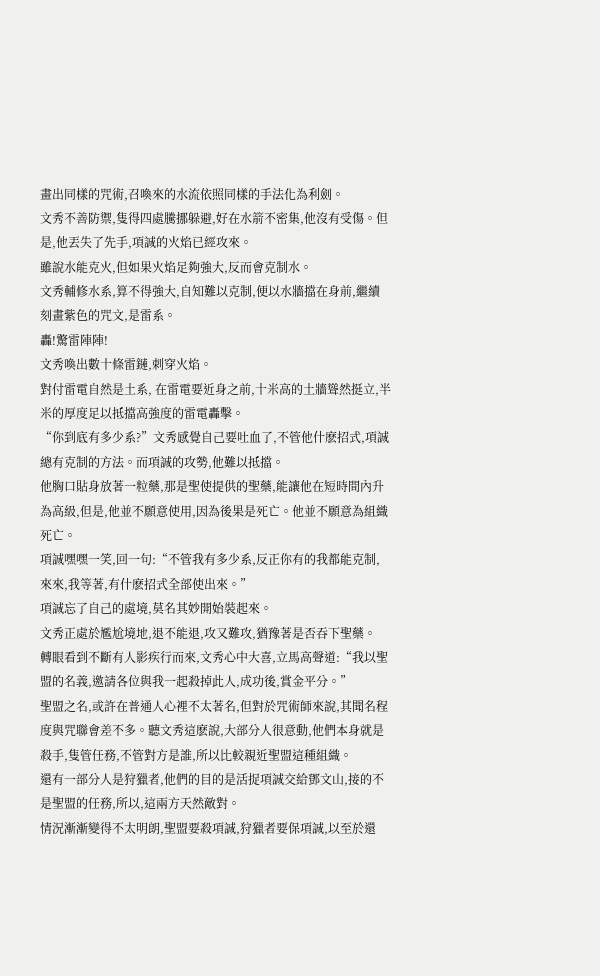畫出同樣的咒術,召喚來的水流依照同樣的手法化為利劍。
文秀不善防禦,隻得四處騰挪躲避,好在水箭不密集,他沒有受傷。但是,他丟失了先手,項誠的火焰已經攻來。
雖說水能克火,但如果火焰足夠強大,反而會克制水。
文秀輔修水系,算不得強大,自知難以克制,便以水牆擋在身前,繼續刻畫紫色的咒文,是雷系。
轟!驚雷陣陣!
文秀喚出數十條雷鏈,刺穿火焰。
對付雷電自然是土系, 在雷電要近身之前,十米高的土牆聳然挺立,半米的厚度足以抵擋高強度的雷電轟擊。
“你到底有多少系?”文秀感覺自己要吐血了,不管他什麽招式,項誠總有克制的方法。而項誠的攻勢,他難以抵擋。
他胸口貼身放著一粒藥,那是聖使提供的聖藥,能讓他在短時間內升為高級,但是,他並不願意使用,因為後果是死亡。他並不願意為組織死亡。
項誠嘿嘿一笑,回一句:“不管我有多少系,反正你有的我都能克制,來來,我等著,有什麽招式全部使出來。”
項誠忘了自己的處境,莫名其妙開始裝起來。
文秀正處於尷尬境地,退不能退,攻又難攻,猶豫著是否吞下聖藥。
轉眼看到不斷有人影疾行而來,文秀心中大喜,立馬高聲道:“我以聖盟的名義,邀請各位與我一起殺掉此人,成功後,賞金平分。”
聖盟之名,或許在普通人心裡不太著名,但對於咒術師來說,其聞名程度與咒聯會差不多。聽文秀這麽說,大部分人很意動,他們本身就是殺手,隻管任務,不管對方是誰,所以比較親近聖盟這種組織。
還有一部分人是狩獵者,他們的目的是活捉項誠交給鄧文山,接的不是聖盟的任務,所以,這兩方天然敵對。
情況漸漸變得不太明朗,聖盟要殺項誠,狩獵者要保項誠,以至於還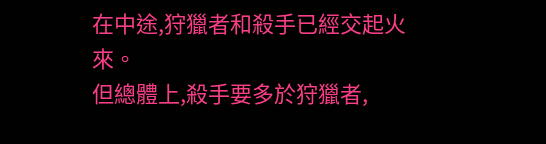在中途,狩獵者和殺手已經交起火來。
但總體上,殺手要多於狩獵者,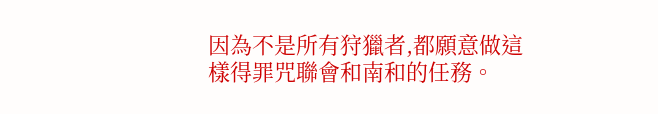因為不是所有狩獵者,都願意做這樣得罪咒聯會和南和的任務。